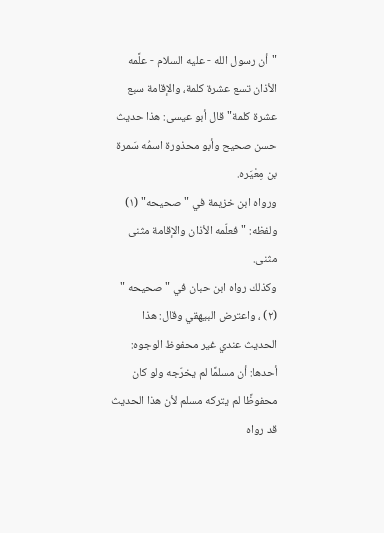"أن رسول الله - عليه السلام - علَّمه الأذان تسع عشرة كلمة، والإقامة سبع عشرة كلمة" قال أبو عيسى: هذا حديث حسن صحيح وأبو محذورة اسمُه سَمرة بن مِعْيَره.
ورواه ابن خزيمة في "صحيحه" (١) ولفظه: "فعلّمه الأذان والإقامة مثنى مثنى.
وكذلك رواه ابن حبان في " صحيحه " (٢) ، واعترض البيهقي وقال: هذا الحديث عندي غير محفوظ الوجوه:
أحدها: أن مسلمًا لم يخرّجه ولو كان محفوظًا لم يتركه مسلم لأن هذا الحديث قد رواه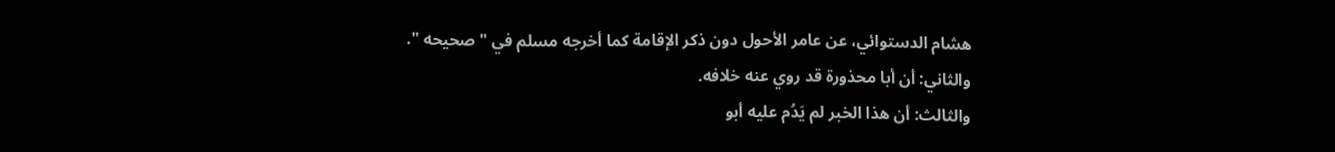هشام الدستوائي، عن عامر الأحول دون ذكر الإقامة كما أخرجه مسلم في " صحيحه ".
والثاني: أن أبا محذورة قد روي عنه خلافه.
والثالث: أن هذا الخبر لم يَدُم عليه أبو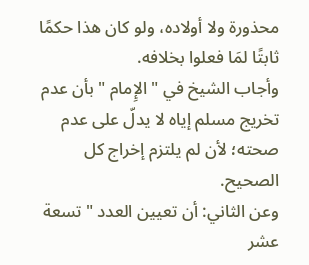محذورة ولا أولاده، ولو كان هذا حكمًا ثابتًا لمَا فعلوا بخلافه.
وأجاب الشيخ في " الإِمام " بأن عدم تخريج مسلم إياه لا يدلّ على عدم صحته؛ لأن لم يلتزم إخراج كل الصحيح.
وعن الثاني: أن تعيين العدد " تسعة عشر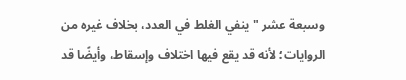وسبعة عشر " ينفي الغلط في العدد، بخلاف غيره من الروايات؛ لأنه قد يقع فيها اختلاف وإسقاط، وأيضًا قد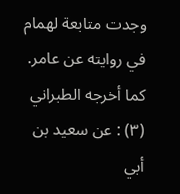وجدت متابعة لهمام في روايته عن عامر.
كما أخرجه الطبراني (٣) : عن سعيد بن أبي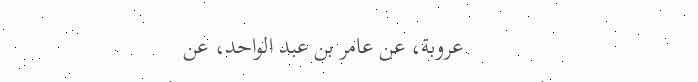عروبة، عن عامر بن عبد الواحد، عن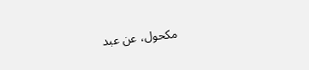مكحول، عن عبد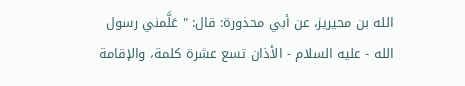الله بن محيريز، عن أبي محذورة: قال: " عَلَّمني رسول الله - عليه السلام - الأذان تسع عشرة كلمة، والإقامة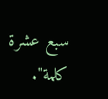سبع عشرة كلمة".